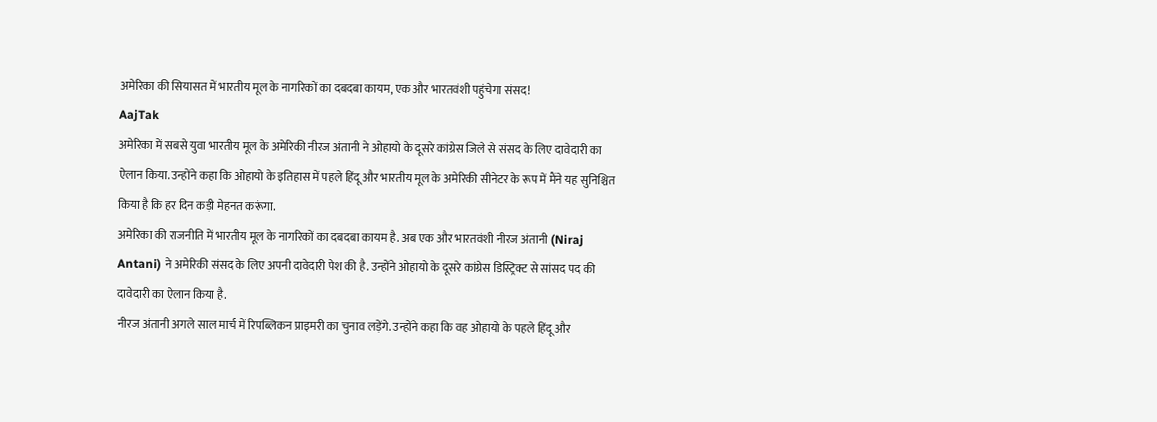अमेरिका की सियासत में भारतीय मूल के नागरिकों का दबदबा कायम, एक और भारतवंशी पहुंचेगा संसद!
AajTak
अमेरिका में सबसे युवा भारतीय मूल के अमेरिकी नीरज अंतानी ने ओहायो के दूसरे कांग्रेस जिले से संसद के लिए दावेदारी का ऐलान किया. उन्होंने कहा कि ओहायो के इतिहास में पहले हिंदू और भारतीय मूल के अमेरिकी सीनेटर के रूप में मैंने यह सुनिश्चित किया है कि हर दिन कड़ी मेहनत करूंगा.
अमेरिका की राजनीति में भारतीय मूल के नागरिकों का दबदबा कायम है. अब एक और भारतवंशी नीरज अंतानी (Niraj Antani) ने अमेरिकी संसद के लिए अपनी दावेदारी पेश की है. उन्होंने ओहायो के दूसरे कांग्रेस डिस्ट्रिक्ट से सांसद पद की दावेदारी का ऐलान किया है.
नीरज अंतानी अगले साल मार्च में रिपब्लिकन प्राइमरी का चुनाव लड़ेंगे. उन्होंने कहा कि वह ओहायो के पहले हिंदू और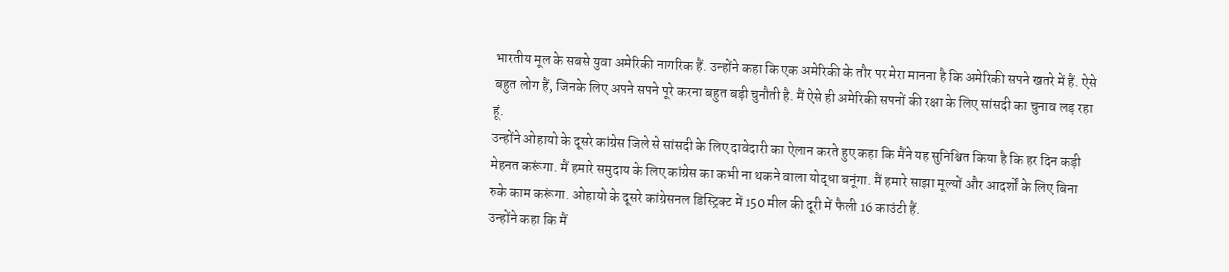भारतीय मूल के सबसे युवा अमेरिकी नागरिक हैं. उन्होंने कहा कि एक अमेरिकी के तौर पर मेरा मानना है कि अमेरिकी सपने खतरे में हैं. ऐसे बहुत लोग हैं, जिनके लिए अपने सपने पूरे करना बहुत बड़ी चुनौती है. मैं ऐसे ही अमेरिकी सपनों की रक्षा के लिए सांसदी का चुनाव लड़ रहा हूं.
उन्होंने ओहायो के दूसरे कांग्रेस जिले से सांसदी के लिए दावेदारी का ऐलान करते हुए कहा कि मैंने यह सुनिश्चित किया है कि हर दिन कड़ी मेहनत करूंगा. मैं हमारे समुदाय के लिए कांग्रेस का कभी ना थकने वाला योद्धा बनूंगा. मैं हमारे साझा मूल्यों और आदर्शों के लिए बिना रुके काम करूंगा. ओहायो के दूसरे कांग्रेसनल डिस्ट्रिक्ट में 150 मील की दूरी में फैली 16 काउंटी हैं.
उन्होंने कहा कि मैं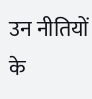उन नीतियों के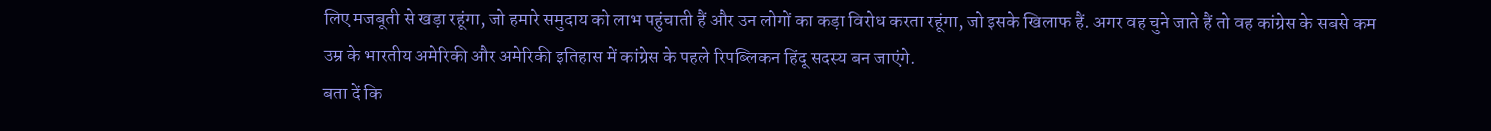लिए मजबूती से खड़ा रहूंगा, जो हमारे समुदाय को लाभ पहुंचाती हैं और उन लोगों का कड़ा विरोध करता रहूंगा, जो इसके खिलाफ हैं. अगर वह चुने जाते हैं तो वह कांग्रेस के सबसे कम उम्र के भारतीय अमेरिकी और अमेरिकी इतिहास में कांग्रेस के पहले रिपब्लिकन हिंदू सदस्य बन जाएंगे.
बता दें कि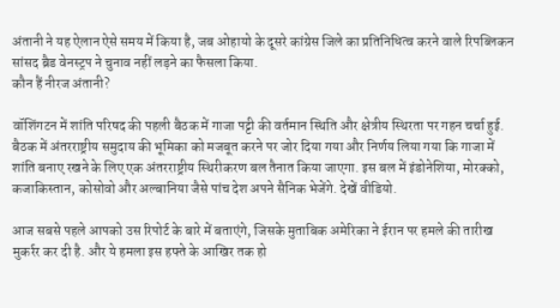अंतानी ने यह ऐलान ऐसे समय में किया है, जब ओहायो के दूसरे कांग्रेस जिले का प्रतिनिधित्व करने वाले रिपब्लिकन सांसद ब्रैड वेनस्ट्रप ने चुनाव नहीं लड़ने का फैसला किया.
कौन हैं नीरज अंतानी?

वॉशिंगटन में शांति परिषद की पहली बैठक में गाजा पट्टी की वर्तमान स्थिति और क्षेत्रीय स्थिरता पर गहन चर्चा हुई. बैठक में अंतरराष्ट्रीय समुदाय की भूमिका को मजबूत करने पर जोर दिया गया और निर्णय लिया गया कि गाजा में शांति बनाए रखने के लिए एक अंतरराष्ट्रीय स्थिरीकरण बल तैनात किया जाएगा. इस बल में इंडोनेशिया, मोरक्को, कजाकिस्तान, कोसोवो और अल्बानिया जैसे पांच देश अपने सैनिक भेजेंगे. देखें वीडियो.

आज सबसे पहले आपको उस रिपोर्ट के बारे में बताएंगे, जिसके मुताबिक अमेरिका ने ईरान पर हमले की तारीख मुकर्रर कर दी है. और ये हमला इस हफ्ते के आखिर तक हो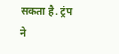सकता है. ट्रंप ने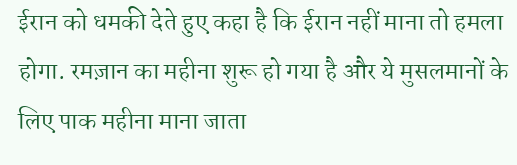ईरान को धमकी देते हुए कहा है कि ईरान नहीं माना तो हमला होगा. रमज़ान का महीना शुरू हो गया है और ये मुसलमानों के लिए पाक महीना माना जाता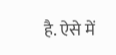है. ऐसे में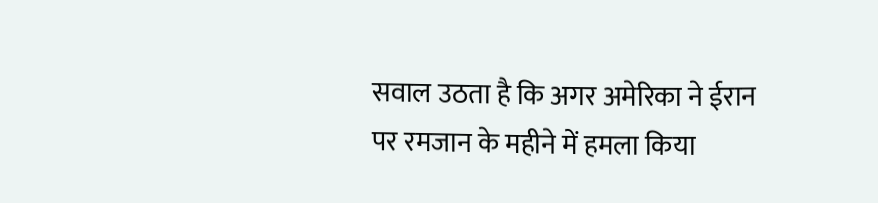सवाल उठता है कि अगर अमेरिका ने ईरान पर रमजान के महीने में हमला किया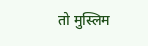तो मुस्लिम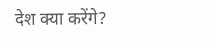देश क्या करेंगे?